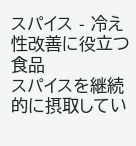スパイス - 冷え性改善に役立つ食品
スパイスを継続的に摂取してい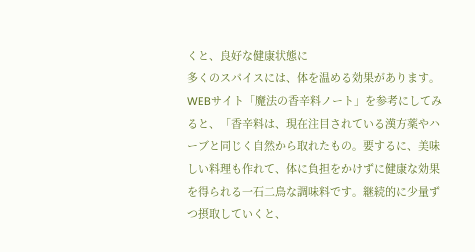くと、良好な健康状態に
多くのスパイスには、体を温める効果があります。
WEBサイト「魔法の香辛料ノート」を参考にしてみると、「香辛料は、現在注目されている漢方薬やハーブと同じく自然から取れたもの。要するに、美味しい料理も作れて、体に負担をかけずに健康な効果を得られる一石二鳥な調味料です。継続的に少量ずつ摂取していくと、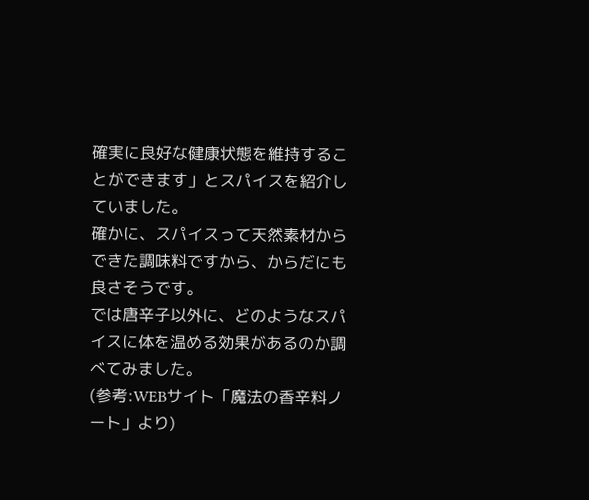確実に良好な健康状態を維持することができます」とスパイスを紹介していました。
確かに、スパイスって天然素材からできた調味料ですから、からだにも良さそうです。
では唐辛子以外に、どのようなスパイスに体を温める効果があるのか調べてみました。
(参考:WEBサイト「魔法の香辛料ノート」より)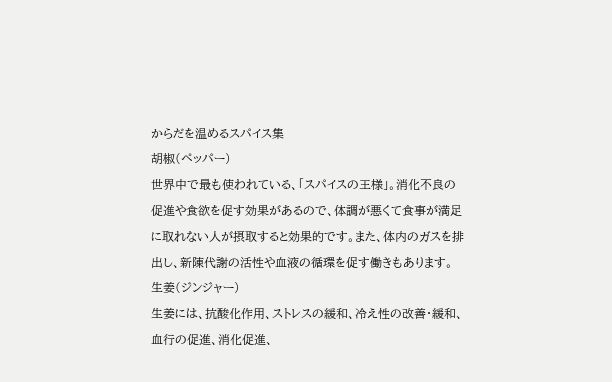からだを温めるスパイス集
胡椒(ペッパー)
世界中で最も使われている、「スパイスの王様」。消化不良の促進や食欲を促す効果があるので、体調が悪くて食事が満足に取れない人が摂取すると効果的です。また、体内のガスを排出し、新陳代謝の活性や血液の循環を促す働きもあります。
生姜(ジンジャー)
生姜には、抗酸化作用、ストレスの緩和、冷え性の改善・緩和、血行の促進、消化促進、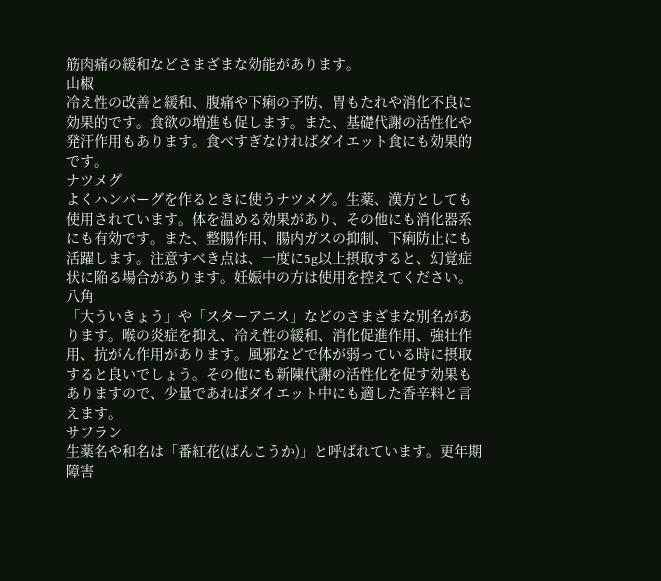筋肉痛の緩和などさまざまな効能があります。
山椒
冷え性の改善と緩和、腹痛や下痢の予防、胃もたれや消化不良に効果的です。食欲の増進も促します。また、基礎代謝の活性化や発汗作用もあります。食べすぎなければダイエット食にも効果的です。
ナツメグ
よくハンバーグを作るときに使うナツメグ。生薬、漢方としても使用されています。体を温める効果があり、その他にも消化器系にも有効です。また、整腸作用、腸内ガスの抑制、下痢防止にも活躍します。注意すべき点は、一度に5g以上摂取すると、幻覚症状に陥る場合があります。妊娠中の方は使用を控えてください。
八角
「大ういきょう」や「スターアニス」などのさまざまな別名があります。喉の炎症を抑え、冷え性の緩和、消化促進作用、強壮作用、抗がん作用があります。風邪などで体が弱っている時に摂取すると良いでしょう。その他にも新陳代謝の活性化を促す効果もありますので、少量であればダイエット中にも適した香辛料と言えます。
サフラン
生薬名や和名は「番紅花(ばんこうか)」と呼ばれています。更年期障害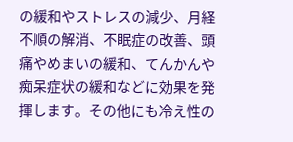の緩和やストレスの減少、月経不順の解消、不眠症の改善、頭痛やめまいの緩和、てんかんや痴呆症状の緩和などに効果を発揮します。その他にも冷え性の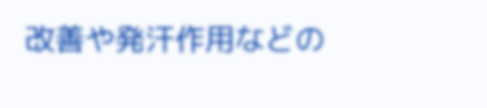改善や発汗作用などの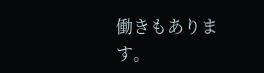働きもあります。